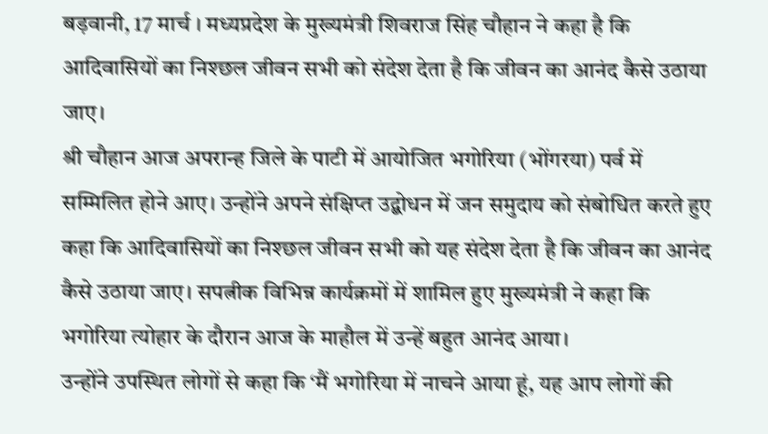बड़वानी, 17 मार्च । मध्यप्रदेश के मुख्यमंत्री शिवराज सिंह चौहान ने कहा है कि आदिवासियों का निश्छल जीवन सभी को संदेश देता है कि जीवन का आनंद कैसे उठाया जाए।
श्री चौहान आज अपरान्ह जिले के पाटी में आयोजित भगोरिया (भोंगरया) पर्व में सम्मिलित होने आए। उन्होंने अपने संक्षिप्त उद्बोधन में जन समुदाय को संबोधित करते हुए कहा कि आदिवासियों का निश्छल जीवन सभी को यह संदेश देता है कि जीवन का आनंद कैसे उठाया जाए। सपत्नीक विभिन्न कार्यक्रमों में शामिल हुए मुख्यमंत्री ने कहा कि भगोरिया त्योहार के दौरान आज के माहौल में उन्हें बहुत आनंद आया।
उन्होंने उपस्थित लोगों से कहा कि ‘मैं भगोरिया में नाचने आया हूं, यह आप लोगों की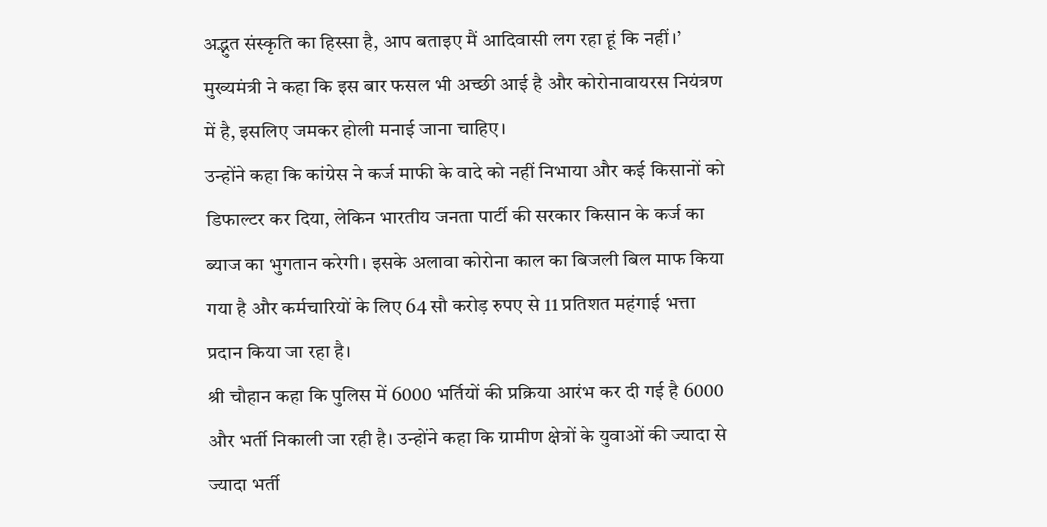अद्भुत संस्कृति का हिस्सा है, आप बताइए मैं आदिवासी लग रहा हूं कि नहीं।’ मुख्यमंत्री ने कहा कि इस बार फसल भी अच्छी आई है और कोरोनावायरस नियंत्रण में है, इसलिए जमकर होली मनाई जाना चाहिए।
उन्होंने कहा कि कांग्रेस ने कर्ज माफी के वादे को नहीं निभाया और कई किसानों को डिफाल्टर कर दिया, लेकिन भारतीय जनता पार्टी की सरकार किसान के कर्ज का ब्याज का भुगतान करेगी। इसके अलावा कोरोना काल का बिजली बिल माफ किया गया है और कर्मचारियों के लिए 64 सौ करोड़ रुपए से 11 प्रतिशत महंगाई भत्ता प्रदान किया जा रहा है।
श्री चौहान कहा कि पुलिस में 6000 भर्तियों की प्रक्रिया आरंभ कर दी गई है 6000 और भर्ती निकाली जा रही है। उन्होंने कहा कि ग्रामीण क्षेत्रों के युवाओं की ज्यादा से ज्यादा भर्ती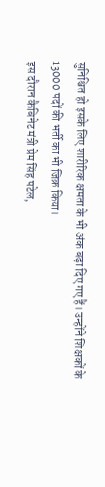सुनिश्चित हो इसके लिए शारीरिक क्षमता के भी अंक बढ़ा दिए गए हैं। उन्होंने शिक्षकों के 13000 पदों की भर्ती का भी जिक्र किया।
इस दौरान कैबिनेट मंत्री प्रेम सिंह पटेल,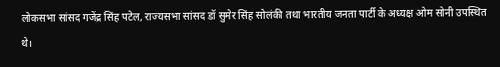लोकसभा सांसद गजेंद्र सिंह पटेल, राज्यसभा सांसद डॉ सुमेर सिंह सोलंकी तथा भारतीय जनता पार्टी के अध्यक्ष ओम सोनी उपस्थित थे।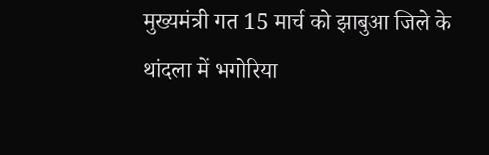मुख्यमंत्री गत 15 मार्च को झाबुआ जिले के थांदला में भगोरिया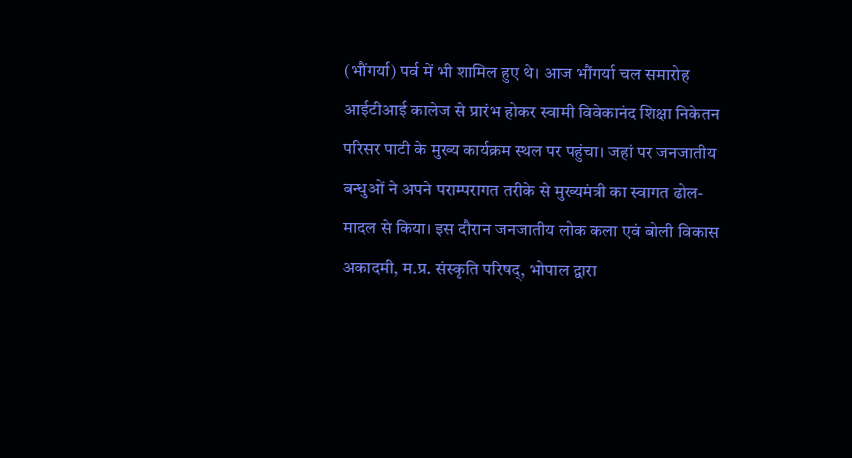(भौंगर्या) पर्व में भी शामिल हुए थे। आज भौंगर्या चल समारोह आईटीआई कालेज से प्रारंभ होकर स्वामी विवेकानंद शिक्षा निकेतन परिसर पाटी के मुख्य कार्यक्रम स्थल पर पहुंचा। जहां पर जनजातीय बन्धुओं ने अपने पराम्परागत तरीके से मुख्यमंत्री का स्वागत ढोल-मादल से किया। इस दौरान जनजातीय लोक कला एवं बोली विकास अकादमी, म.प्र. संस्कृति परिषद्, भोपाल द्वारा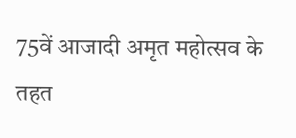75वें आजादी अमृत महोत्सव के तहत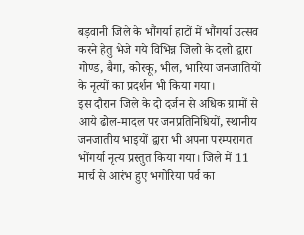बड़वानी जिले के भौंगर्या हाटों में भौंगर्या उत्सव करने हेतु भेजे गये विभिन्न जिलो के दलो द्वारा गोण्ड, बैगा, कोरकू, भील, भारिया जनजातियों के नृत्यों का प्रदर्शन भी किया गया।
इस दौरान जिले के दो दर्जन से अधिक ग्रामों से आये ढोल-मादल पर जनप्रतिनिधियों, स्थानीय जनजातीय भाइयों द्वारा भी अपना परम्परागत भोंगर्या नृत्य प्रस्तुत किया गया। जिले में 11 मार्च से आरंभ हुए भगोरिया पर्व का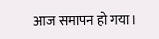आज समापन हो गया।